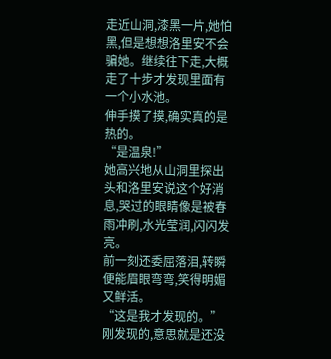走近山洞,漆黑一片,她怕黑,但是想想洛里安不会骗她。继续往下走,大概走了十步才发现里面有一个小水池。
伸手摸了摸,确实真的是热的。
“是温泉!”
她高兴地从山洞里探出头和洛里安说这个好消息,哭过的眼睛像是被春雨冲刷,水光莹润,闪闪发亮。
前一刻还委屈落泪,转瞬便能眉眼弯弯,笑得明媚又鲜活。
“这是我才发现的。”
刚发现的,意思就是还没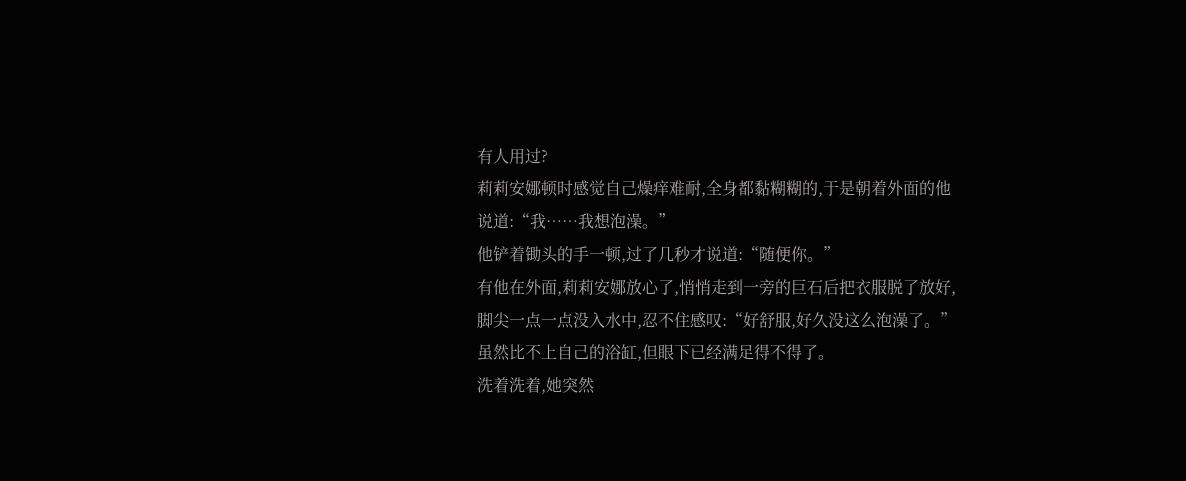有人用过?
莉莉安娜顿时感觉自己燥痒难耐,全身都黏糊糊的,于是朝着外面的他说道:“我……我想泡澡。”
他铲着锄头的手一顿,过了几秒才说道:“随便你。”
有他在外面,莉莉安娜放心了,悄悄走到一旁的巨石后把衣服脱了放好,脚尖一点一点没入水中,忍不住感叹:“好舒服,好久没这么泡澡了。”
虽然比不上自己的浴缸,但眼下已经满足得不得了。
洗着洗着,她突然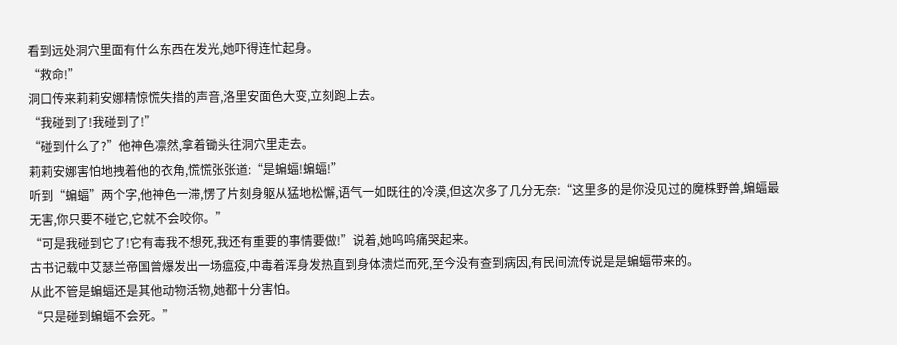看到远处洞穴里面有什么东西在发光,她吓得连忙起身。
“救命!”
洞口传来莉莉安娜精惊慌失措的声音,洛里安面色大变,立刻跑上去。
“我碰到了!我碰到了!”
“碰到什么了?”他神色凛然,拿着锄头往洞穴里走去。
莉莉安娜害怕地拽着他的衣角,慌慌张张道:“是蝙蝠!蝙蝠!”
听到“蝙蝠”两个字,他神色一滞,愣了片刻身躯从猛地松懈,语气一如既往的冷漠,但这次多了几分无奈:“这里多的是你没见过的魔株野兽,蝙蝠最无害,你只要不碰它,它就不会咬你。”
“可是我碰到它了!它有毒我不想死,我还有重要的事情要做!”说着,她呜呜痛哭起来。
古书记载中艾瑟兰帝国曾爆发出一场瘟疫,中毒着浑身发热直到身体溃烂而死,至今没有查到病因,有民间流传说是是蝙蝠带来的。
从此不管是蝙蝠还是其他动物活物,她都十分害怕。
“只是碰到蝙蝠不会死。”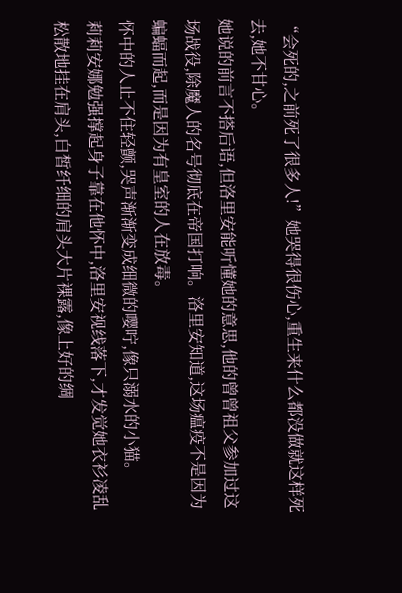“会死的,之前死了很多人!”她哭得很伤心,重生来什么都没做就这样死去,她不甘心。
她说的前言不搭后语,但洛里安能听懂她的意思,他的曾曾祖父参加过这场战役,除魔人的名号彻底在帝国打响。洛里安知道,这场瘟疫不是因为蝙蝠而起,而是因为有皇室的人在放毒。
怀中的人止不住轻颤,哭声渐渐变成细微的嘤咛,像只溺水的小猫。
莉莉安娜勉强撑起身子靠在他怀中,洛里安视线落下,才发觉她衣衫凌乱松散地挂在肩头,白皙纤细的肩头大片裸露,像上好的绸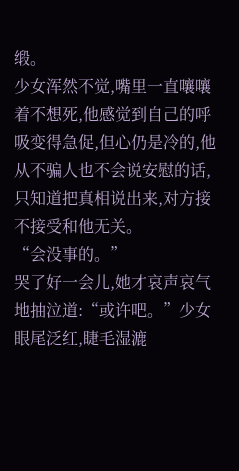缎。
少女浑然不觉,嘴里一直嚷嚷着不想死,他感觉到自己的呼吸变得急促,但心仍是冷的,他从不骗人也不会说安慰的话,只知道把真相说出来,对方接不接受和他无关。
“会没事的。”
哭了好一会儿,她才哀声哀气地抽泣道:“或许吧。”少女眼尾泛红,睫毛湿漉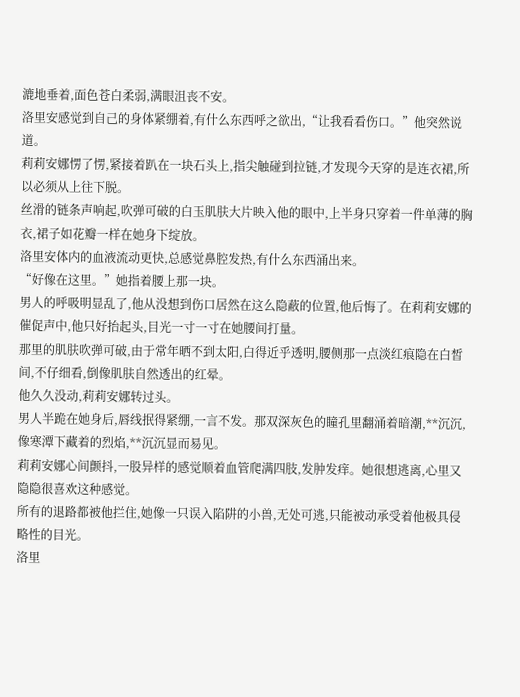漉地垂着,面色苍白柔弱,满眼沮丧不安。
洛里安感觉到自己的身体紧绷着,有什么东西呼之欲出,“让我看看伤口。”他突然说道。
莉莉安娜愣了愣,紧接着趴在一块石头上,指尖触碰到拉链,才发现今天穿的是连衣裙,所以必须从上往下脱。
丝滑的链条声响起,吹弹可破的白玉肌肤大片映入他的眼中,上半身只穿着一件单薄的胸衣,裙子如花瓣一样在她身下绽放。
洛里安体内的血液流动更快,总感觉鼻腔发热,有什么东西涌出来。
“好像在这里。”她指着腰上那一块。
男人的呼吸明显乱了,他从没想到伤口居然在这么隐蔽的位置,他后悔了。在莉莉安娜的催促声中,他只好抬起头,目光一寸一寸在她腰间打量。
那里的肌肤吹弹可破,由于常年晒不到太阳,白得近乎透明,腰侧那一点淡红痕隐在白皙间,不仔细看,倒像肌肤自然透出的红晕。
他久久没动,莉莉安娜转过头。
男人半跪在她身后,唇线抿得紧绷,一言不发。那双深灰色的瞳孔里翻涌着暗潮,**沉沉,像寒潭下藏着的烈焰,**沉沉显而易见。
莉莉安娜心间颤抖,一股异样的感觉顺着血管爬满四肢,发肿发痒。她很想逃离,心里又隐隐很喜欢这种感觉。
所有的退路都被他拦住,她像一只误入陷阱的小兽,无处可逃,只能被动承受着他极具侵略性的目光。
洛里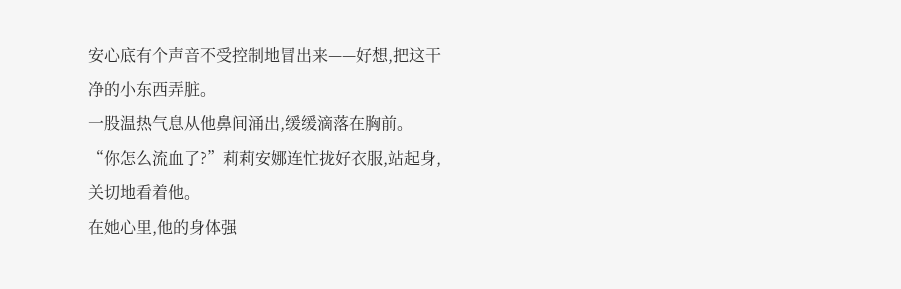安心底有个声音不受控制地冒出来——好想,把这干净的小东西弄脏。
一股温热气息从他鼻间涌出,缓缓滴落在胸前。
“你怎么流血了?”莉莉安娜连忙拢好衣服,站起身,关切地看着他。
在她心里,他的身体强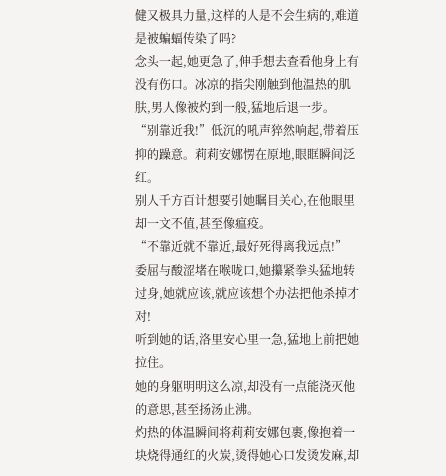健又极具力量,这样的人是不会生病的,难道是被蝙蝠传染了吗?
念头一起,她更急了,伸手想去查看他身上有没有伤口。冰凉的指尖刚触到他温热的肌肤,男人像被灼到一般,猛地后退一步。
“别靠近我!”低沉的吼声猝然响起,带着压抑的躁意。莉莉安娜愣在原地,眼眶瞬间泛红。
别人千方百计想要引她瞩目关心,在他眼里却一文不值,甚至像瘟疫。
“不靠近就不靠近,最好死得离我远点!”
委屈与酸涩堵在喉咙口,她攥紧拳头猛地转过身,她就应该,就应该想个办法把他杀掉才对!
听到她的话,洛里安心里一急,猛地上前把她拉住。
她的身躯明明这么凉,却没有一点能浇灭他的意思,甚至扬汤止沸。
灼热的体温瞬间将莉莉安娜包裹,像抱着一块烧得通红的火炭,烫得她心口发烫发麻,却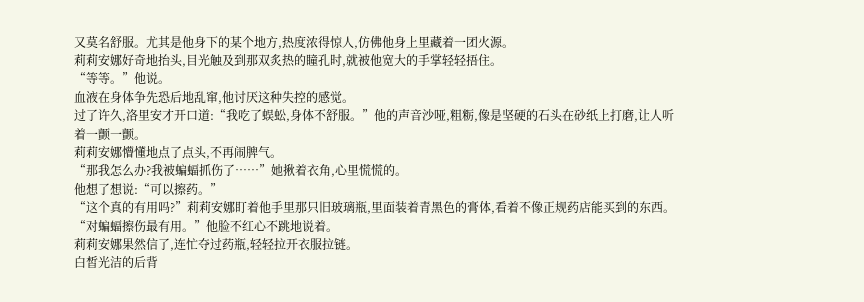又莫名舒服。尤其是他身下的某个地方,热度浓得惊人,仿佛他身上里藏着一团火源。
莉莉安娜好奇地抬头,目光触及到那双炙热的瞳孔时,就被他宽大的手掌轻轻捂住。
“等等。”他说。
血液在身体争先恐后地乱窜,他讨厌这种失控的感觉。
过了许久,洛里安才开口道:“我吃了蜈蚣,身体不舒服。”他的声音沙哑,粗粝,像是坚硬的石头在砂纸上打磨,让人听着一颤一颤。
莉莉安娜懵懂地点了点头,不再闹脾气。
“那我怎么办?我被蝙蝠抓伤了……”她揪着衣角,心里慌慌的。
他想了想说:“可以擦药。”
“这个真的有用吗?”莉莉安娜盯着他手里那只旧玻璃瓶,里面装着青黑色的膏体,看着不像正规药店能买到的东西。
“对蝙蝠擦伤最有用。”他脸不红心不跳地说着。
莉莉安娜果然信了,连忙夺过药瓶,轻轻拉开衣服拉链。
白皙光洁的后背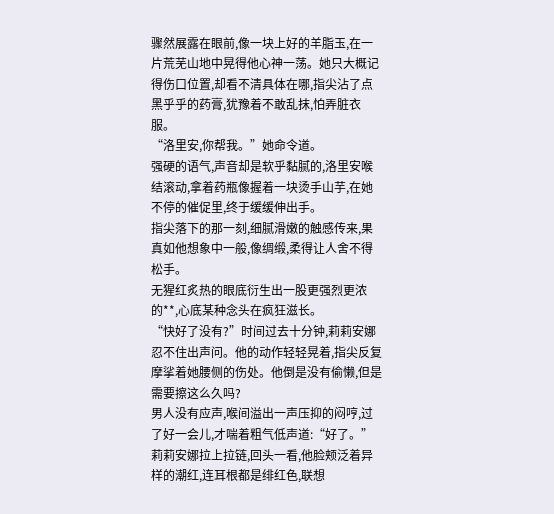骤然展露在眼前,像一块上好的羊脂玉,在一片荒芜山地中晃得他心神一荡。她只大概记得伤口位置,却看不清具体在哪,指尖沾了点黑乎乎的药膏,犹豫着不敢乱抹,怕弄脏衣服。
“洛里安,你帮我。”她命令道。
强硬的语气,声音却是软乎黏腻的,洛里安喉结滚动,拿着药瓶像握着一块烫手山芋,在她不停的催促里,终于缓缓伸出手。
指尖落下的那一刻,细腻滑嫩的触感传来,果真如他想象中一般,像绸缎,柔得让人舍不得松手。
无猩红炙热的眼底衍生出一股更强烈更浓的**,心底某种念头在疯狂滋长。
“快好了没有?”时间过去十分钟,莉莉安娜忍不住出声问。他的动作轻轻晃着,指尖反复摩挲着她腰侧的伤处。他倒是没有偷懒,但是需要擦这么久吗?
男人没有应声,喉间溢出一声压抑的闷哼,过了好一会儿,才喘着粗气低声道:“好了。”
莉莉安娜拉上拉链,回头一看,他脸颊泛着异样的潮红,连耳根都是绯红色,联想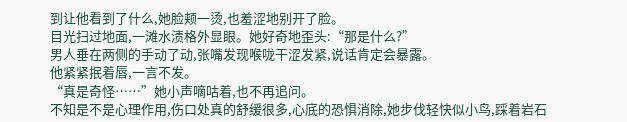到让他看到了什么,她脸颊一烫,也羞涩地别开了脸。
目光扫过地面,一滩水渍格外显眼。她好奇地歪头:“那是什么?”
男人垂在两侧的手动了动,张嘴发现喉咙干涩发紧,说话肯定会暴露。
他紧紧抿着唇,一言不发。
“真是奇怪……”她小声嘀咕着,也不再追问。
不知是不是心理作用,伤口处真的舒缓很多,心底的恐惧消除,她步伐轻快似小鸟,踩着岩石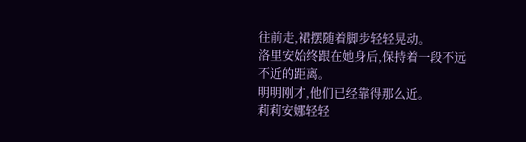往前走,裙摆随着脚步轻轻晃动。
洛里安始终跟在她身后,保持着一段不远不近的距离。
明明刚才,他们已经靠得那么近。
莉莉安娜轻轻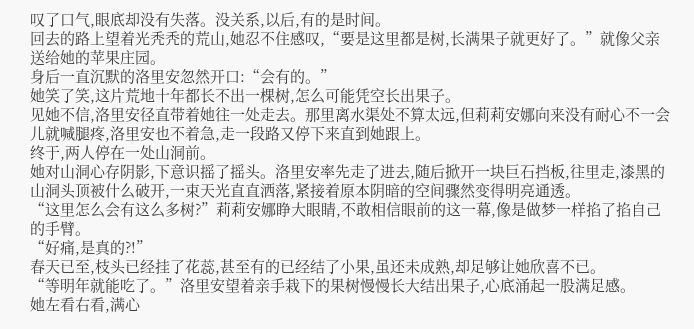叹了口气,眼底却没有失落。没关系,以后,有的是时间。
回去的路上望着光秃秃的荒山,她忍不住感叹,“要是这里都是树,长满果子就更好了。”就像父亲送给她的苹果庄园。
身后一直沉默的洛里安忽然开口:“会有的。”
她笑了笑,这片荒地十年都长不出一棵树,怎么可能凭空长出果子。
见她不信,洛里安径直带着她往一处走去。那里离水渠处不算太远,但莉莉安娜向来没有耐心不一会儿就喊腿疼,洛里安也不着急,走一段路又停下来直到她跟上。
终于,两人停在一处山洞前。
她对山洞心存阴影,下意识摇了摇头。洛里安率先走了进去,随后掀开一块巨石挡板,往里走,漆黑的山洞头顶被什么破开,一束天光直直洒落,紧接着原本阴暗的空间骤然变得明亮通透。
“这里怎么会有这么多树?”莉莉安娜睁大眼睛,不敢相信眼前的这一幕,像是做梦一样掐了掐自己的手臂。
“好痛,是真的?!”
春天已至,枝头已经挂了花蕊,甚至有的已经结了小果,虽还未成熟,却足够让她欣喜不已。
“等明年就能吃了。”洛里安望着亲手栽下的果树慢慢长大结出果子,心底涌起一股满足感。
她左看右看,满心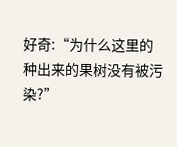好奇:“为什么这里的种出来的果树没有被污染?”